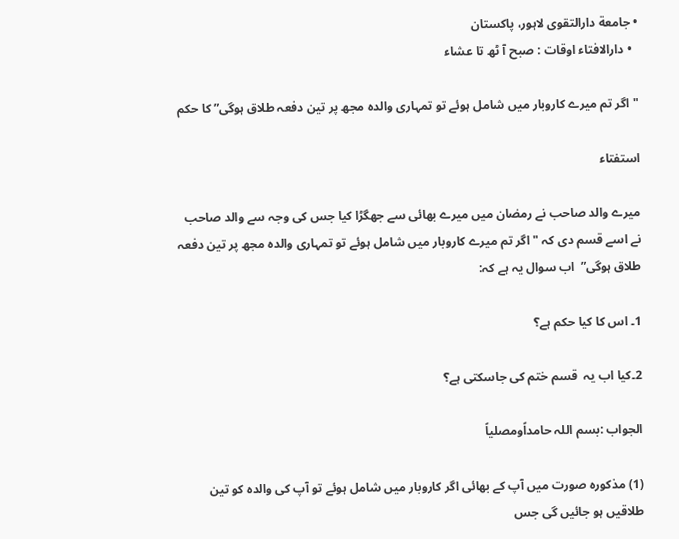• جامعة دارالتقوی لاہور، پاکستان
  • دارالافتاء اوقات : صبح آ ٹھ تا عشاء

"اگر تم میرے کاروبار میں شامل ہوئے تو تمہاری والدہ مجھ پر تین دفعہ طلاق ہوگی” کا حکم

استفتاء

میرے والد صاحب نے رمضان میں میرے بھائی سے جھگڑا کیا جس کی وجہ سے والد صاحب نے اسے قسم دی کہ "اگر تم میرے کاروبار میں شامل ہوئے تو تمہاری والدہ مجھ پر تین دفعہ طلاق ہوگی”  اب سوال یہ ہے کہ:

1۔ اس کا کیا حکم ہے؟

2۔کیا اب یہ  قسم ختم کی جاسکتی ہے؟

الجواب :بسم اللہ حامداًومصلیاً

(1) مذکورہ صورت میں آپ کے بھائی اگر کاروبار میں شامل ہوئے تو آپ کی والدہ کو تین طلاقیں ہو جائیں گی جس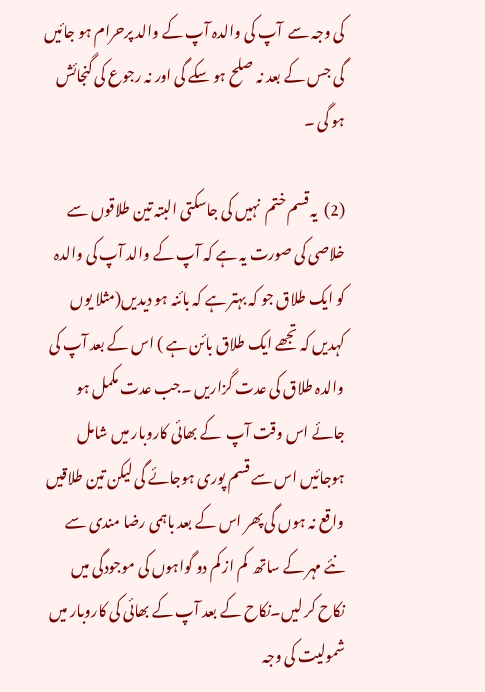کی وجہ سے  آپ کی والدہ آپ کے والد پرحرام ہو جائیں گی جس کے بعد نہ صلح ہو سکے گی اور نہ رجوع کی گنجائش ہو گی ۔

(2)  یہ قسم ختم  نہیں کی جاسکتی البتہ تین طلاقوں سے خلاصی کی صورت یہ ہے کہ آپ کے والد آپ کی والدہ کو ایک طلاق جو کہ بہتر ہے کہ بائنہ ہو دیدیں(مثلا یوں کہدیں کہ تجھے ایک طلاق بائن ہے ) اس کے بعد آپ کی والدہ طلاق کی عدت گزاریں ۔جب عدت مکمل ہو جائے اس وقت آپ  کے بھائی کاروبار میں شامل ہوجائیں اس سے قسم پوری ہوجائے گی لیکن تین طلاقیں واقع نہ ہوں گی پھر اس کے بعد باہمی رضا مندی سے نئے مہر کے ساتھ  کم از کم دو گواہوں کی موجودگی میں نکاح کر لیں۔نکاح کے بعد آپ کے بھائی کی کاروبار میں شمولیت کی وجہ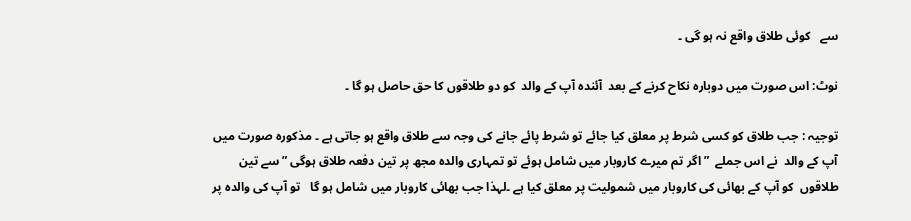سے   کوئی طلاق واقع نہ ہو گی ۔

نوٹ: اس صورت میں دوبارہ نکاح کرنے کے بعد  آئندہ آپ کے والد  کو دو طلاقوں کا حق حاصل ہو گا ۔

توجیہ : جب طلاق کو کسی شرط پر معلق کیا جائے تو شرط پائے جانے کی وجہ سے طلاق واقع ہو جاتی ہے ۔ مذکورہ صورت میں آپ کے والد  نے اس جملے  ” اگر تم میرے کاروبار میں شامل ہوئے تو تمہاری والدہ مجھ پر تین دفعہ طلاق ہوگی ” سے تین طلاقوں  کو آپ کے بھائی کی کاروبار میں شمولیت پر معلق کیا ہے ۔لہذا جب بھائی کاروبار میں شامل ہو گا   تو آپ کی والدہ پر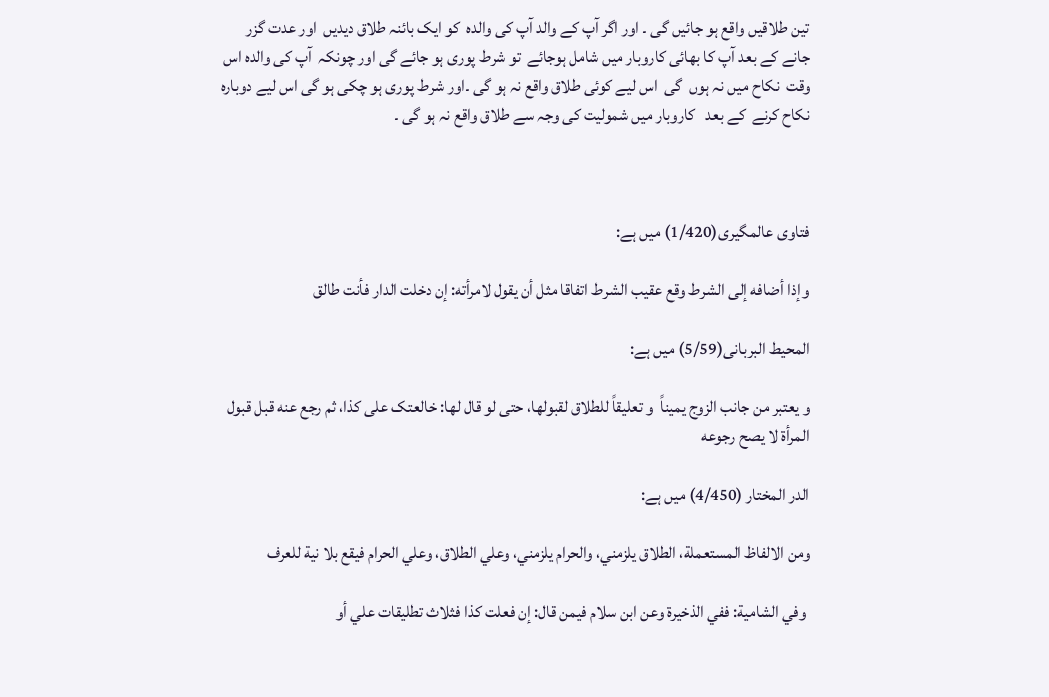تین طلاقیں واقع ہو جائیں گی ۔ اور اگر آپ کے والد آپ کی والدہ  کو ایک بائنہ طلاق دیدیں  اور عدت گزر جانے کے بعد آپ کا بھائی کاروبار میں شامل ہوجائے  تو شرط پوری ہو جائے گی اور چونکہ  آپ کی والدہ اس وقت  نکاح میں نہ ہوں  گی  اس لیے کوئی طلاق واقع نہ ہو گی ۔اور شرط پوری ہو چکی ہو گی اس لیے دوبارہ نکاح کرنے  کے بعد   کاروبار میں شمولیت کی وجہ سے طلاق واقع نہ ہو گی ۔



فتاوی عالمگیری(1/420) میں ہے:

وإذا أضافه إلى الشرط ‌وقع ‌عقيب ‌الشرط اتفاقا مثل أن يقول لامرأته: إن دخلت الدار فأنت طالق

المحيط البربانی(5/59) میں ہے:

و يعتبر من جانب الزوج يميناً  و تعليقاً للطلاق لقبولها، حتى لو قال لها: خالعتک على کذا، ثم رجع عنه قبل قبول المرأة لا يصح رجوعه

الدر المختار (4/450) میں ہے:

ومن الالفاظ المستعملة، الطلاق ‌يلزمني، والحرام ‌يلزمني، وعلي الطلاق، وعلي الحرام فيقع بلا نية للعرف

 وفي الشامية: ففي الذخيرة وعن ابن سلام فيمن قال: إن فعلت كذا ‌فثلاث ‌تطليقات علي أو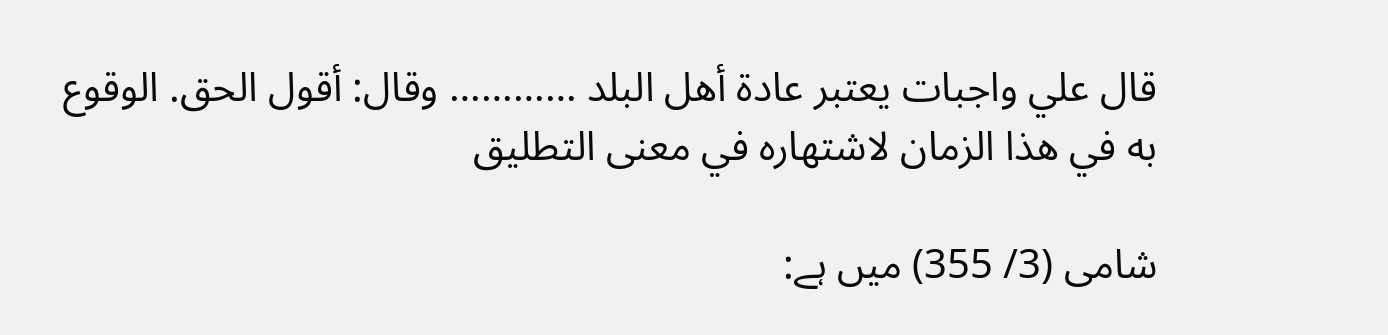قال علي واجبات يعتبر عادة أهل البلد ………… وقال: أقول الحق. الوقوع به في هذا الزمان لاشتهاره في معنى التطليق

شامی (3/ 355) میں ہے: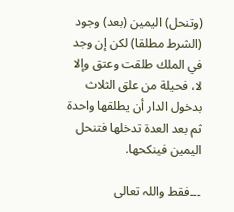(وتنحل) اليمين (بعد) وجود (الشرط مطلقا) لكن إن وجد في الملك طلقت وعتق وإلا لا، فحيلة ‌من ‌علق ‌الثلاث بدخول الدار أن يطلقها واحدة ثم بعد العدة تدخلها فتنحل اليمين فينكحها.

۔۔۔فقط واللہ تعالی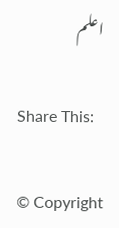اعلم

Share This:

© Copyright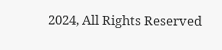2024, All Rights Reserved